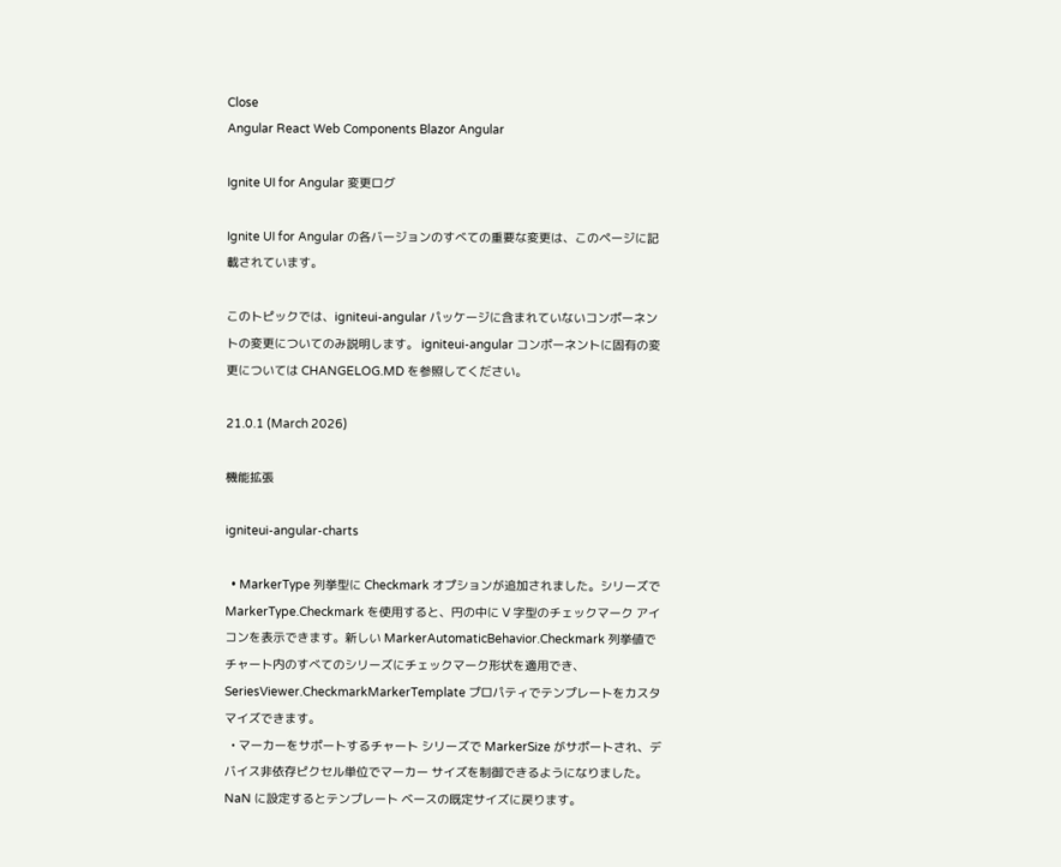Close
Angular React Web Components Blazor Angular

Ignite UI for Angular 変更ログ

Ignite UI for Angular の各バージョンのすべての重要な変更は、このページに記載されています。

このトピックでは、igniteui-angular パッケージに含まれていないコンポーネントの変更についてのみ説明します。 igniteui-angular コンポーネントに固有の変更については CHANGELOG.MD を参照してください。

21.0.1 (March 2026)

機能拡張

igniteui-angular-charts

  • MarkerType 列挙型に Checkmark オプションが追加されました。シリーズで MarkerType.Checkmark を使用すると、円の中に V 字型のチェックマーク アイコンを表示できます。新しい MarkerAutomaticBehavior.Checkmark 列挙値でチャート内のすべてのシリーズにチェックマーク形状を適用でき、SeriesViewer.CheckmarkMarkerTemplate プロパティでテンプレートをカスタマイズできます。
  • マーカーをサポートするチャート シリーズで MarkerSize がサポートされ、デバイス非依存ピクセル単位でマーカー サイズを制御できるようになりました。NaN に設定するとテンプレート ベースの既定サイズに戻ります。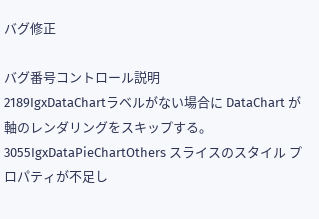バグ修正

バグ番号コントロール説明
2189IgxDataChartラベルがない場合に DataChart が軸のレンダリングをスキップする。
3055IgxDataPieChartOthers スライスのスタイル プロパティが不足し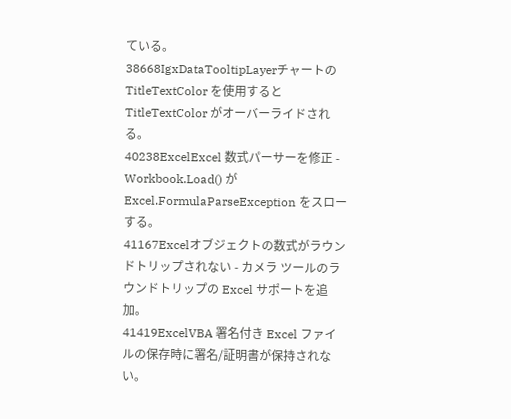ている。
38668IgxDataTooltipLayerチャートの TitleTextColor を使用すると TitleTextColor がオーバーライドされる。
40238ExcelExcel 数式パーサーを修正 - Workbook.Load() が Excel.FormulaParseException をスローする。
41167Excelオブジェクトの数式がラウンドトリップされない - カメラ ツールのラウンドトリップの Excel サポートを追加。
41419ExcelVBA 署名付き Excel ファイルの保存時に署名/証明書が保持されない。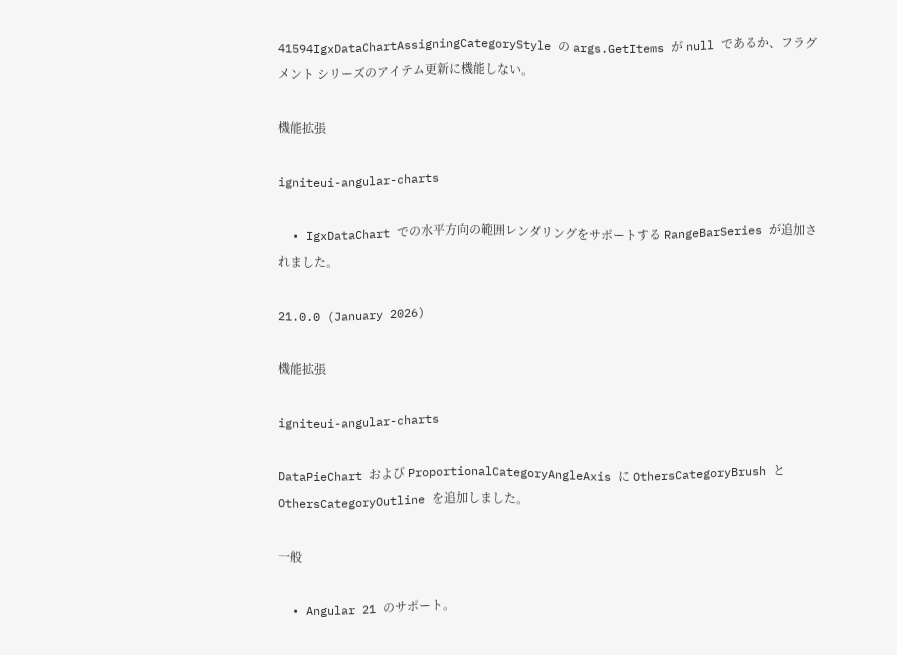41594IgxDataChartAssigningCategoryStyle の args.GetItems が null であるか、フラグメント シリーズのアイテム更新に機能しない。

機能拡張

igniteui-angular-charts

  • IgxDataChart での水平方向の範囲レンダリングをサポートする RangeBarSeries が追加されました。

21.0.0 (January 2026)

機能拡張

igniteui-angular-charts

DataPieChart および ProportionalCategoryAngleAxis に OthersCategoryBrush と OthersCategoryOutline を追加しました。

一般

  • Angular 21 のサポート。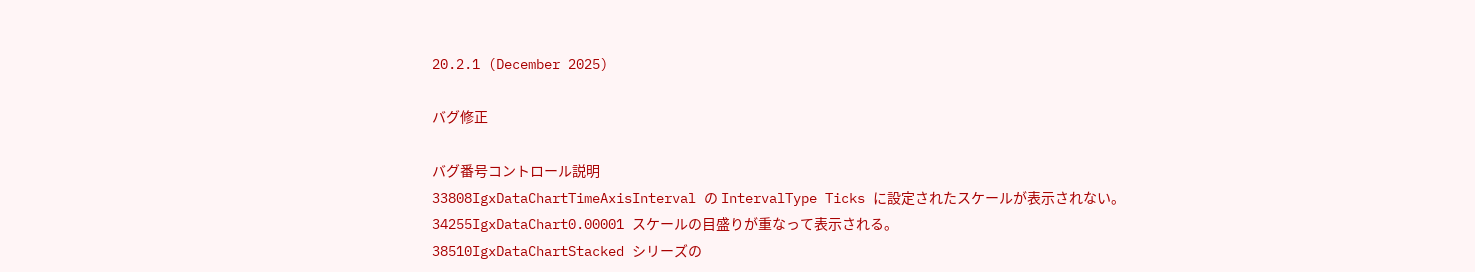20.2.1 (December 2025)

バグ修正

バグ番号コントロール説明
33808IgxDataChartTimeAxisInterval の IntervalType Ticks に設定されたスケールが表示されない。
34255IgxDataChart0.00001 スケールの目盛りが重なって表示される。
38510IgxDataChartStacked シリーズの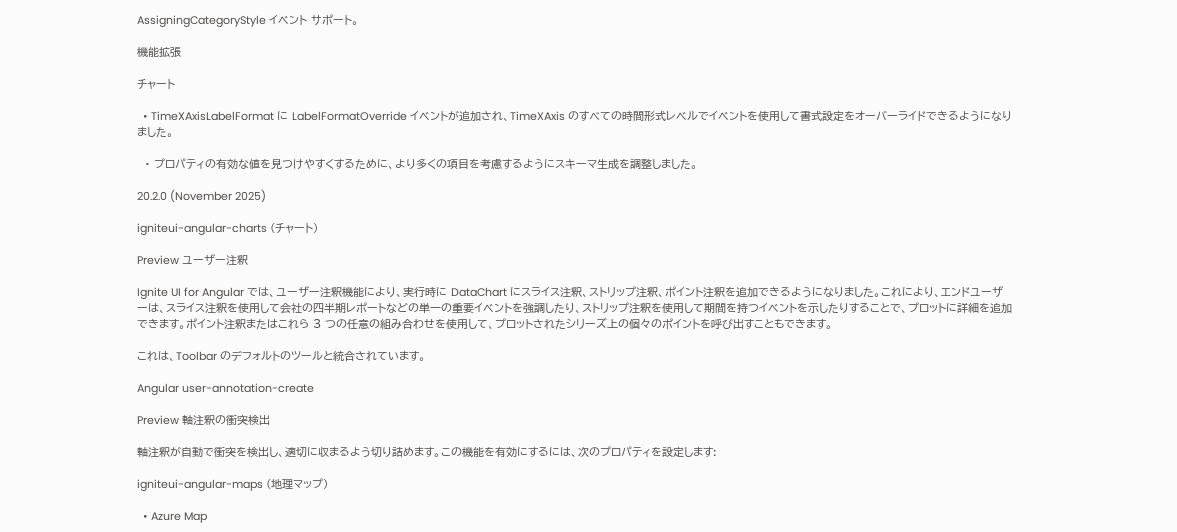AssigningCategoryStyle イベント サポート。

機能拡張

チャート

  • TimeXAxisLabelFormat に LabelFormatOverride イベントが追加され、TimeXAxis のすべての時間形式レベルでイベントを使用して書式設定をオーバーライドできるようになりました。

  • プロパティの有効な値を見つけやすくするために、より多くの項目を考慮するようにスキーマ生成を調整しました。

20.2.0 (November 2025)

igniteui-angular-charts (チャート)

Preview ユーザー注釈

Ignite UI for Angular では、ユーザー注釈機能により、実行時に DataChart にスライス注釈、ストリップ注釈、ポイント注釈を追加できるようになりました。これにより、エンドユーザーは、スライス注釈を使用して会社の四半期レポートなどの単一の重要イベントを強調したり、ストリップ注釈を使用して期間を持つイベントを示したりすることで、プロットに詳細を追加できます。ポイント注釈またはこれら 3 つの任意の組み合わせを使用して、プロットされたシリーズ上の個々のポイントを呼び出すこともできます。

これは、Toolbar のデフォルトのツールと統合されています。

Angular user-annotation-create

Preview 軸注釈の衝突検出

軸注釈が自動で衝突を検出し、適切に収まるよう切り詰めます。この機能を有効にするには、次のプロパティを設定します:

igniteui-angular-maps (地理マップ)

  • Azure Map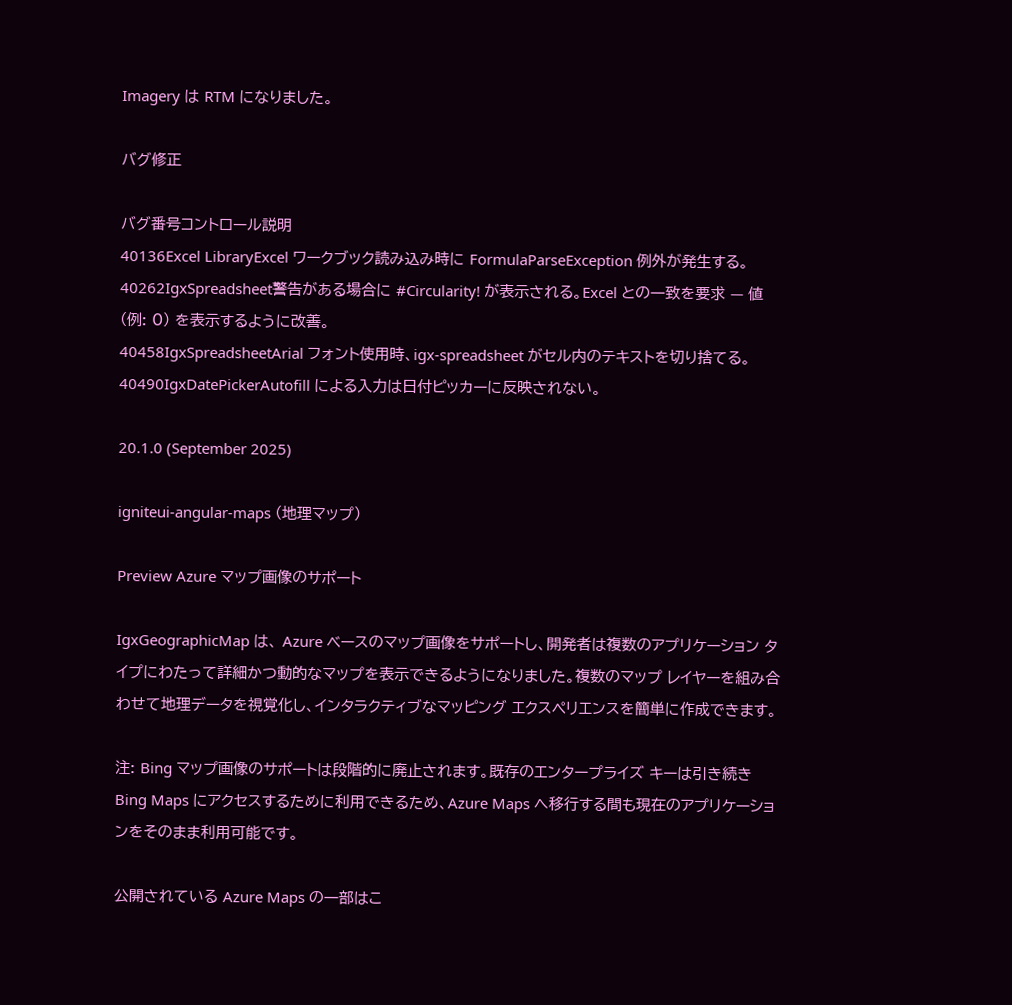Imagery は RTM になりました。

バグ修正

バグ番号コントロール説明
40136Excel LibraryExcel ワークブック読み込み時に FormulaParseException 例外が発生する。
40262IgxSpreadsheet警告がある場合に #Circularity! が表示される。Excel との一致を要求 — 値 (例: 0) を表示するように改善。
40458IgxSpreadsheetArial フォント使用時、igx-spreadsheet がセル内のテキストを切り捨てる。
40490IgxDatePickerAutofill による入力は日付ピッカーに反映されない。

20.1.0 (September 2025)

igniteui-angular-maps (地理マップ)

Preview Azure マップ画像のサポート

IgxGeographicMap は、 Azure ベースのマップ画像をサポートし、開発者は複数のアプリケーション タイプにわたって詳細かつ動的なマップを表示できるようになりました。複数のマップ レイヤーを組み合わせて地理データを視覚化し、インタラクティブなマッピング エクスペリエンスを簡単に作成できます。

注: Bing マップ画像のサポートは段階的に廃止されます。既存のエンタープライズ キーは引き続き Bing Maps にアクセスするために利用できるため、Azure Maps へ移行する間も現在のアプリケーションをそのまま利用可能です。

公開されている Azure Maps の一部はこ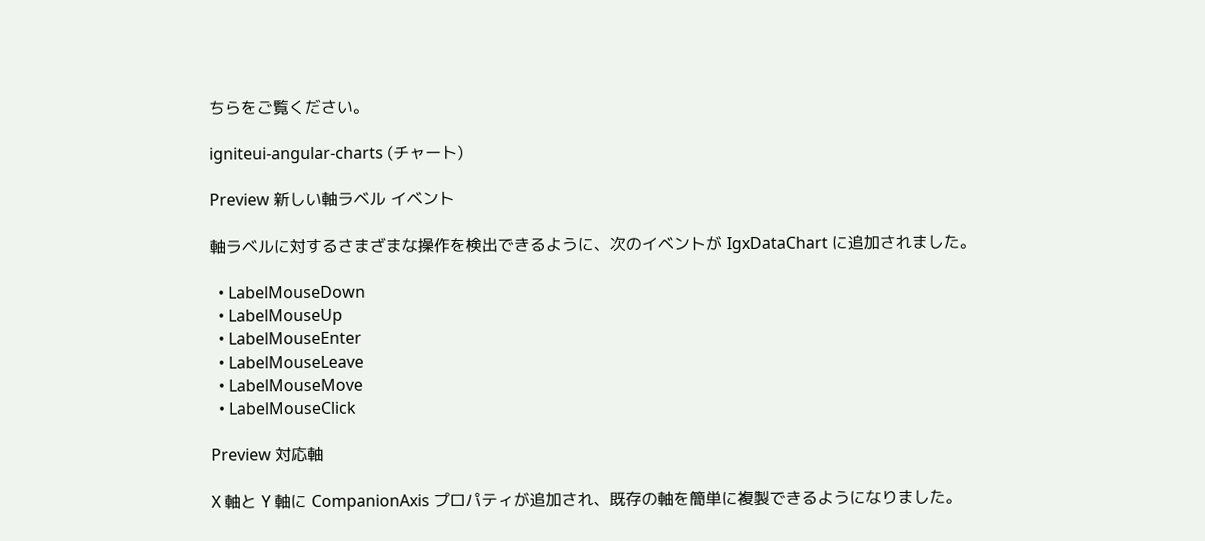ちらをご覧ください。

igniteui-angular-charts (チャート)

Preview 新しい軸ラベル イベント

軸ラベルに対するさまざまな操作を検出できるように、次のイベントが IgxDataChart に追加されました。

  • LabelMouseDown
  • LabelMouseUp
  • LabelMouseEnter
  • LabelMouseLeave
  • LabelMouseMove
  • LabelMouseClick

Preview 対応軸

X 軸と Y 軸に CompanionAxis プロパティが追加され、既存の軸を簡単に複製できるようになりました。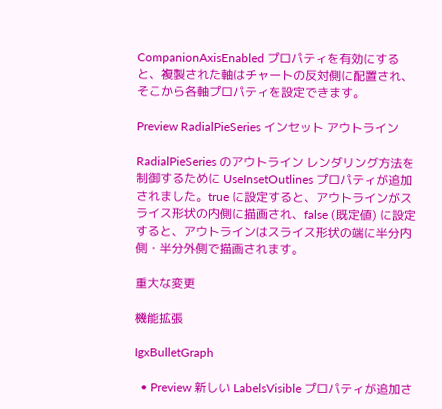CompanionAxisEnabled プロパティを有効にすると、複製された軸はチャートの反対側に配置され、そこから各軸プロパティを設定できます。

Preview RadialPieSeries インセット アウトライン

RadialPieSeries のアウトライン レンダリング方法を制御するために UseInsetOutlines プロパティが追加されました。true に設定すると、アウトラインがスライス形状の内側に描画され、false (既定値) に設定すると、アウトラインはスライス形状の端に半分内側・半分外側で描画されます。

重大な変更

機能拡張

IgxBulletGraph

  • Preview 新しい LabelsVisible プロパティが追加さ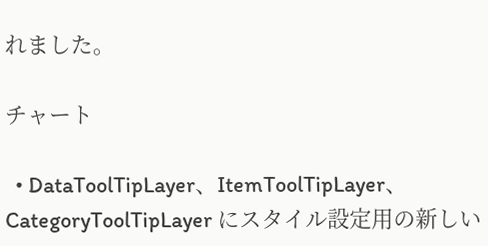れました。

チャート

  • DataToolTipLayer、ItemToolTipLayer、CategoryToolTipLayer にスタイル設定用の新しい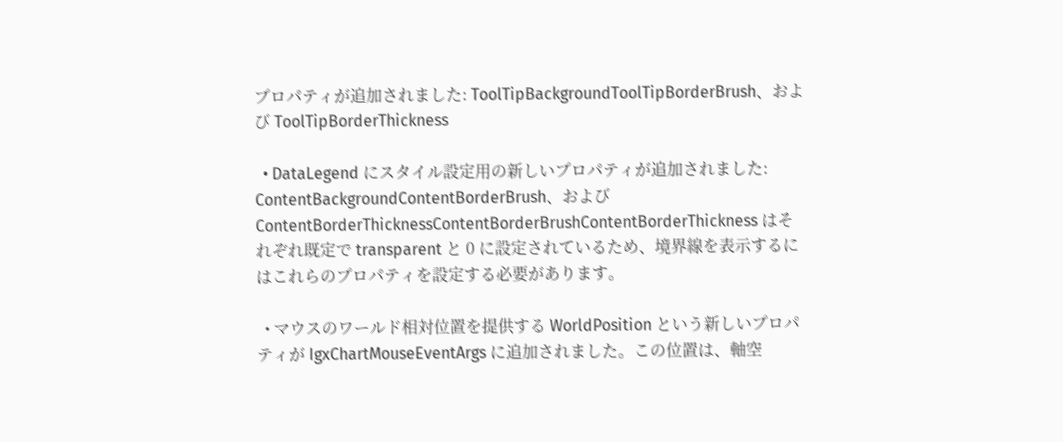プロパティが追加されました: ToolTipBackgroundToolTipBorderBrush、および ToolTipBorderThickness

  • DataLegend にスタイル設定用の新しいプロパティが追加されました: ContentBackgroundContentBorderBrush、および ContentBorderThicknessContentBorderBrushContentBorderThickness はそれぞれ既定で transparent と 0 に設定されているため、境界線を表示するにはこれらのプロパティを設定する必要があります。

  • マウスのワールド相対位置を提供する WorldPosition という新しいプロパティが IgxChartMouseEventArgs に追加されました。この位置は、軸空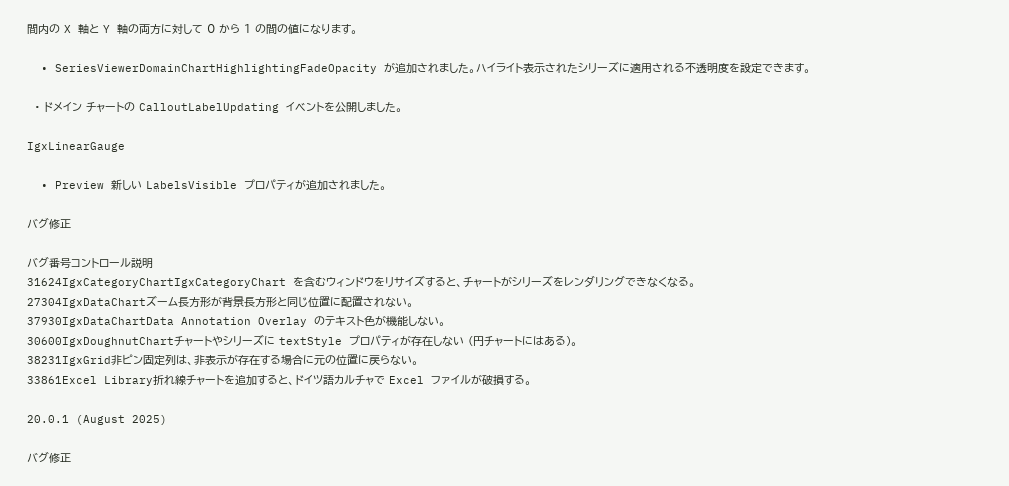間内の X 軸と Y 軸の両方に対して 0 から 1 の間の値になります。

  • SeriesViewerDomainChartHighlightingFadeOpacity が追加されました。ハイライト表示されたシリーズに適用される不透明度を設定できます。

  • ドメイン チャートの CalloutLabelUpdating イベントを公開しました。

IgxLinearGauge

  • Preview 新しい LabelsVisible プロパティが追加されました。

バグ修正

バグ番号コントロール説明
31624IgxCategoryChartIgxCategoryChart を含むウィンドウをリサイズすると、チャートがシリーズをレンダリングできなくなる。
27304IgxDataChartズーム長方形が背景長方形と同じ位置に配置されない。
37930IgxDataChartData Annotation Overlay のテキスト色が機能しない。
30600IgxDoughnutChartチャートやシリーズに textStyle プロパティが存在しない (円チャートにはある)。
38231IgxGrid非ピン固定列は、非表示が存在する場合に元の位置に戻らない。
33861Excel Library折れ線チャートを追加すると、ドイツ語カルチャで Excel ファイルが破損する。

20.0.1 (August 2025)

バグ修正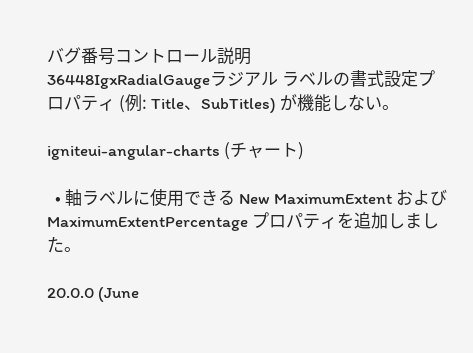バグ番号コントロール説明
36448IgxRadialGaugeラジアル ラベルの書式設定プロパティ (例: Title、SubTitles) が機能しない。

igniteui-angular-charts (チャート)

  • 軸ラベルに使用できる New MaximumExtent および MaximumExtentPercentage プロパティを追加しました。

20.0.0 (June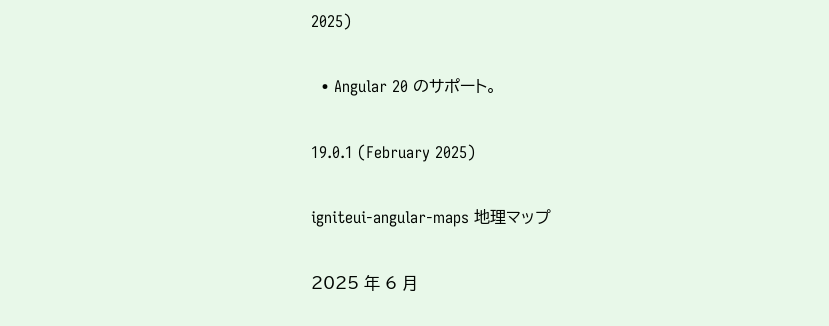2025)

  • Angular 20 のサポート。

19.0.1 (February 2025)

igniteui-angular-maps 地理マップ

2025 年 6 月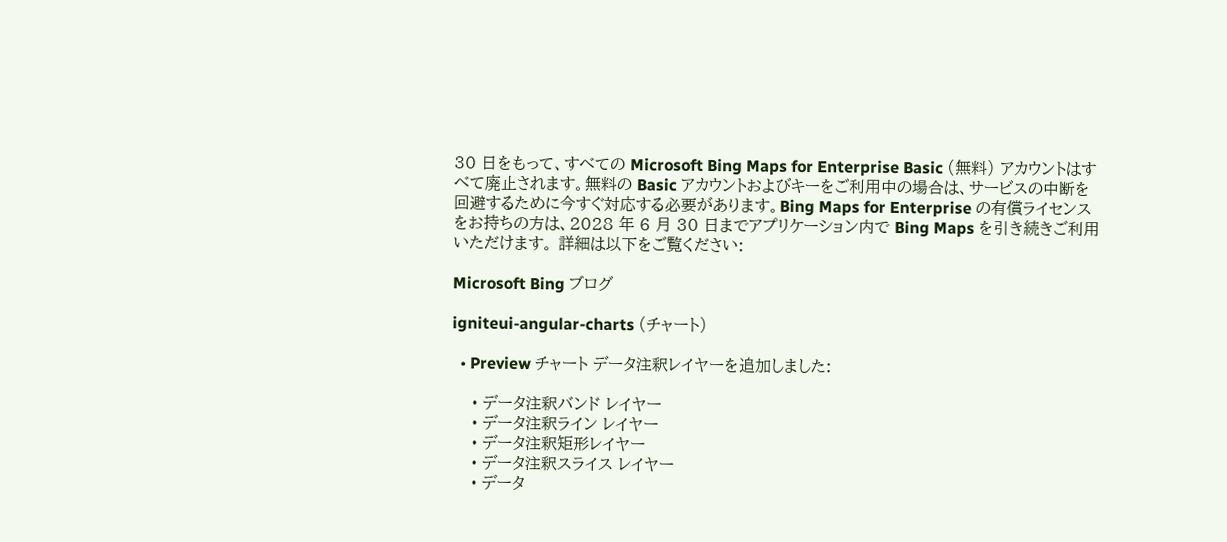30 日をもって、すべての Microsoft Bing Maps for Enterprise Basic (無料) アカウントはすべて廃止されます。無料の Basic アカウントおよびキーをご利用中の場合は、サービスの中断を回避するために今すぐ対応する必要があります。Bing Maps for Enterprise の有償ライセンスをお持ちの方は、2028 年 6 月 30 日までアプリケーション内で Bing Maps を引き続きご利用いただけます。 詳細は以下をご覧ください:

Microsoft Bing ブログ

igniteui-angular-charts (チャート)

  • Preview チャート データ注釈レイヤーを追加しました:

    • データ注釈バンド レイヤー
    • データ注釈ライン レイヤー
    • データ注釈矩形レイヤー
    • データ注釈スライス レイヤー
    • データ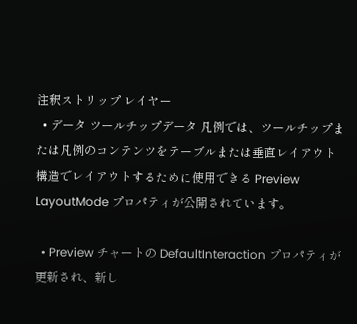注釈ストリップ レイヤー
  • データ ツールチップデータ 凡例では、ツールチップまたは凡例のコンテンツをテーブルまたは垂直レイアウト構造でレイアウトするために使用できる Preview LayoutMode プロパティが公開されています。

  • Preview チャートの DefaultInteraction プロパティが更新され、新し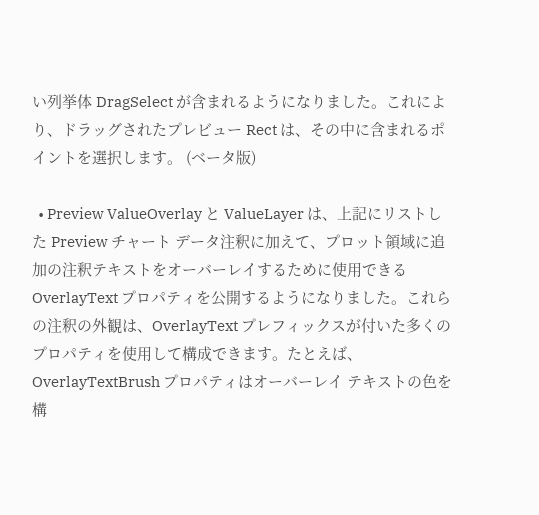い列挙体 DragSelect が含まれるようになりました。これにより、ドラッグされたプレビュー Rect は、その中に含まれるポイントを選択します。 (ベータ版)

  • Preview ValueOverlay と ValueLayer は、上記にリストした Preview チャート データ注釈に加えて、プロット領域に追加の注釈テキストをオーバーレイするために使用できる OverlayText プロパティを公開するようになりました。これらの注釈の外観は、OverlayText プレフィックスが付いた多くのプロパティを使用して構成できます。たとえば、OverlayTextBrush プロパティはオーバーレイ テキストの色を構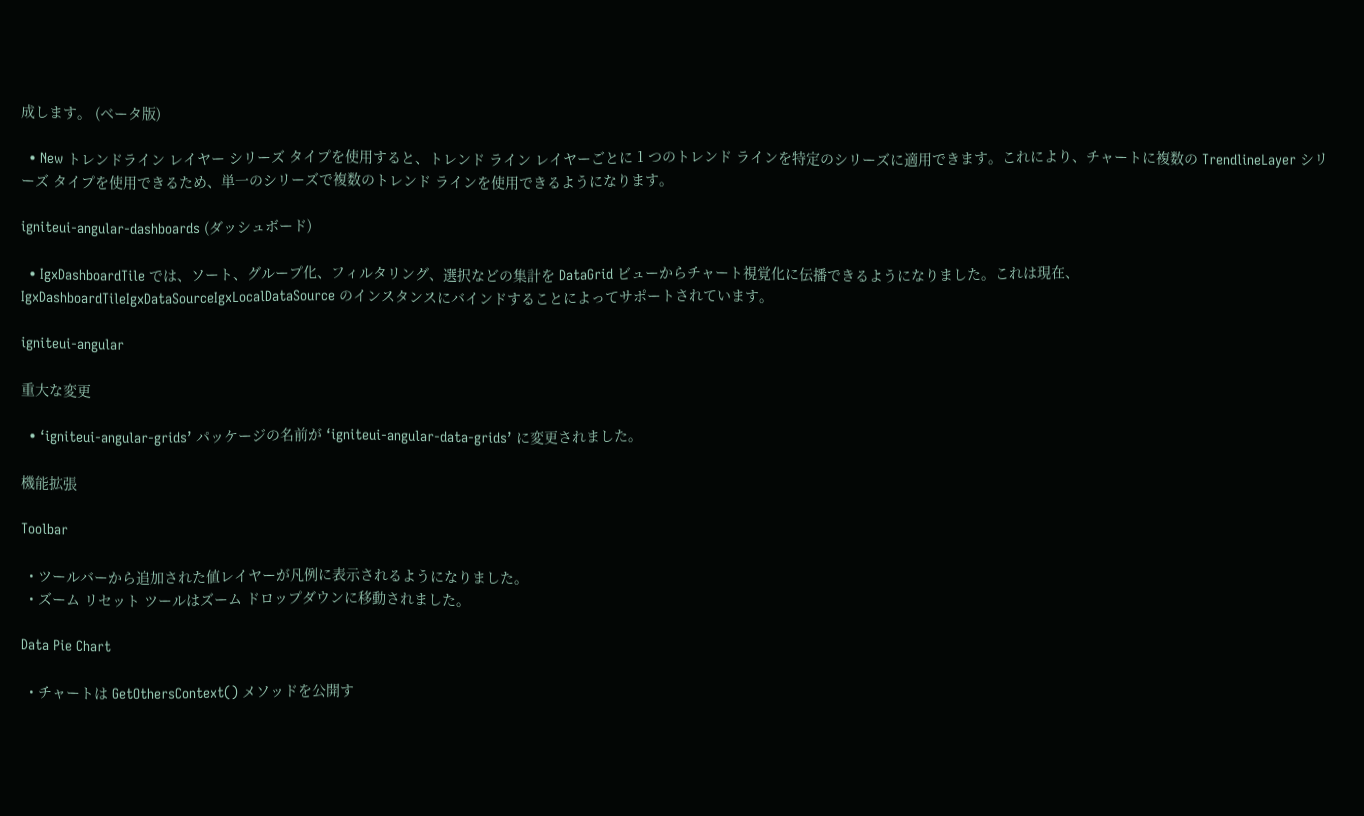成します。 (ベータ版)

  • New トレンドライン レイヤー シリーズ タイプを使用すると、トレンド ライン レイヤーごとに 1 つのトレンド ラインを特定のシリーズに適用できます。これにより、チャートに複数の TrendlineLayer シリーズ タイプを使用できるため、単一のシリーズで複数のトレンド ラインを使用できるようになります。

igniteui-angular-dashboards (ダッシュボード)

  • IgxDashboardTile では、ソート、グループ化、フィルタリング、選択などの集計を DataGrid ビューからチャート視覚化に伝播できるようになりました。これは現在、IgxDashboardTileIgxDataSourceIgxLocalDataSource のインスタンスにバインドすることによってサポートされています。

igniteui-angular

重大な変更

  • ‘igniteui-angular-grids’ パッケージの名前が ‘igniteui-angular-data-grids’ に変更されました。

機能拡張

Toolbar

  • ツールバーから追加された値レイヤーが凡例に表示されるようになりました。
  • ズーム リセット ツールはズーム ドロップダウンに移動されました。

Data Pie Chart

  • チャートは GetOthersContext() メソッドを公開す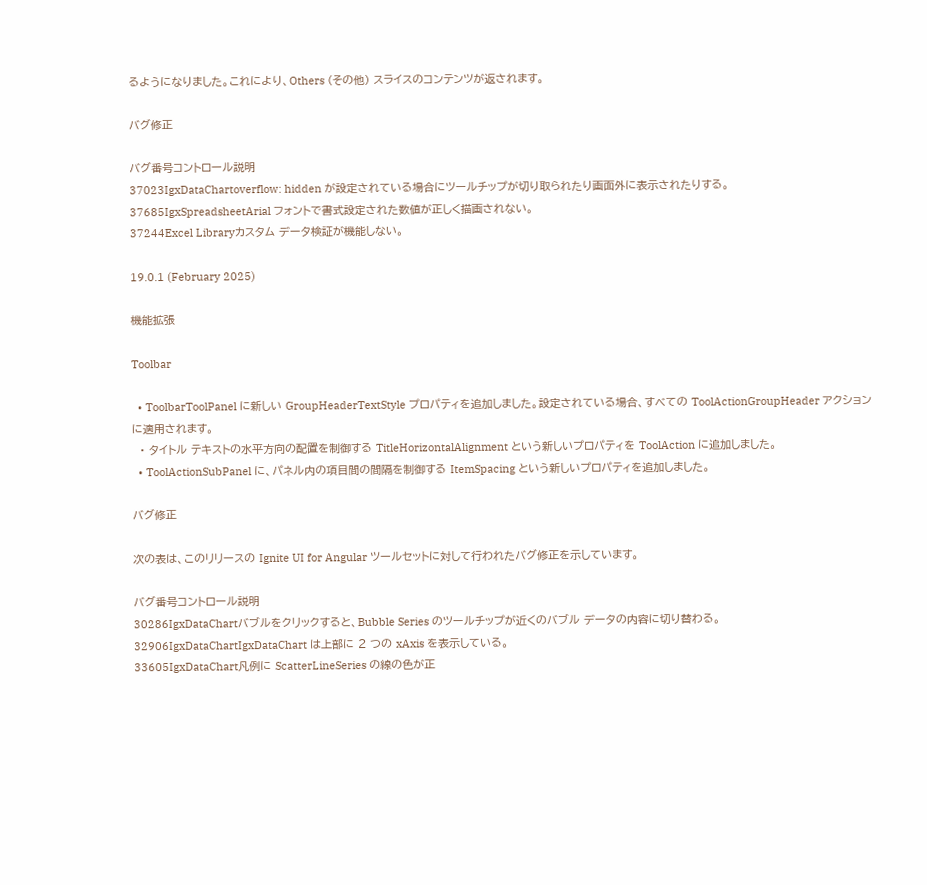るようになりました。これにより、Others (その他) スライスのコンテンツが返されます。

バグ修正

バグ番号コントロール説明
37023IgxDataChartoverflow: hidden が設定されている場合にツールチップが切り取られたり画面外に表示されたりする。
37685IgxSpreadsheetArial フォントで書式設定された数値が正しく描画されない。
37244Excel Libraryカスタム データ検証が機能しない。

19.0.1 (February 2025)

機能拡張

Toolbar

  • ToolbarToolPanel に新しい GroupHeaderTextStyle プロパティを追加しました。設定されている場合、すべての ToolActionGroupHeader アクションに適用されます。
  • タイトル テキストの水平方向の配置を制御する TitleHorizontalAlignment という新しいプロパティを ToolAction に追加しました。
  • ToolActionSubPanel に、パネル内の項目間の間隔を制御する ItemSpacing という新しいプロパティを追加しました。

バグ修正

次の表は、このリリースの Ignite UI for Angular ツールセットに対して行われたバグ修正を示しています。

バグ番号コントロール説明
30286IgxDataChartバブルをクリックすると、Bubble Series のツールチップが近くのバブル データの内容に切り替わる。
32906IgxDataChartIgxDataChart は上部に 2 つの xAxis を表示している。
33605IgxDataChart凡例に ScatterLineSeries の線の色が正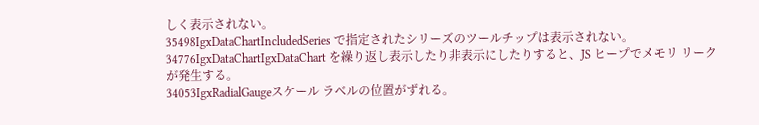しく表示されない。
35498IgxDataChartIncludedSeries で指定されたシリーズのツールチップは表示されない。
34776IgxDataChartIgxDataChart を繰り返し表示したり非表示にしたりすると、JS ヒープでメモリ リークが発生する。
34053IgxRadialGaugeスケール ラベルの位置がずれる。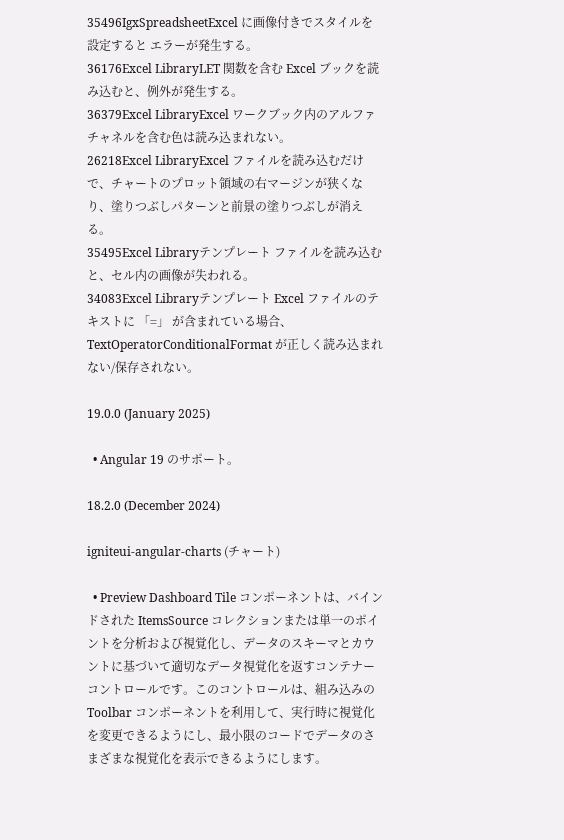35496IgxSpreadsheetExcel に画像付きでスタイルを設定すると エラーが発生する。
36176Excel LibraryLET 関数を含む Excel ブックを読み込むと、例外が発生する。
36379Excel LibraryExcel ワークブック内のアルファ チャネルを含む色は読み込まれない。
26218Excel LibraryExcel ファイルを読み込むだけで、チャートのプロット領域の右マージンが狭くなり、塗りつぶしパターンと前景の塗りつぶしが消える。
35495Excel Libraryテンプレート ファイルを読み込むと、セル内の画像が失われる。
34083Excel Libraryテンプレート Excel ファイルのテキストに 「=」 が含まれている場合、TextOperatorConditionalFormat が正しく読み込まれない/保存されない。

19.0.0 (January 2025)

  • Angular 19 のサポート。

18.2.0 (December 2024)

igniteui-angular-charts (チャート)

  • Preview Dashboard Tile コンポーネントは、バインドされた ItemsSource コレクションまたは単一のポイントを分析および視覚化し、データのスキーマとカウントに基づいて適切なデータ視覚化を返すコンテナー コントロールです。このコントロールは、組み込みの Toolbar コンポーネントを利用して、実行時に視覚化を変更できるようにし、最小限のコードでデータのさまざまな視覚化を表示できるようにします。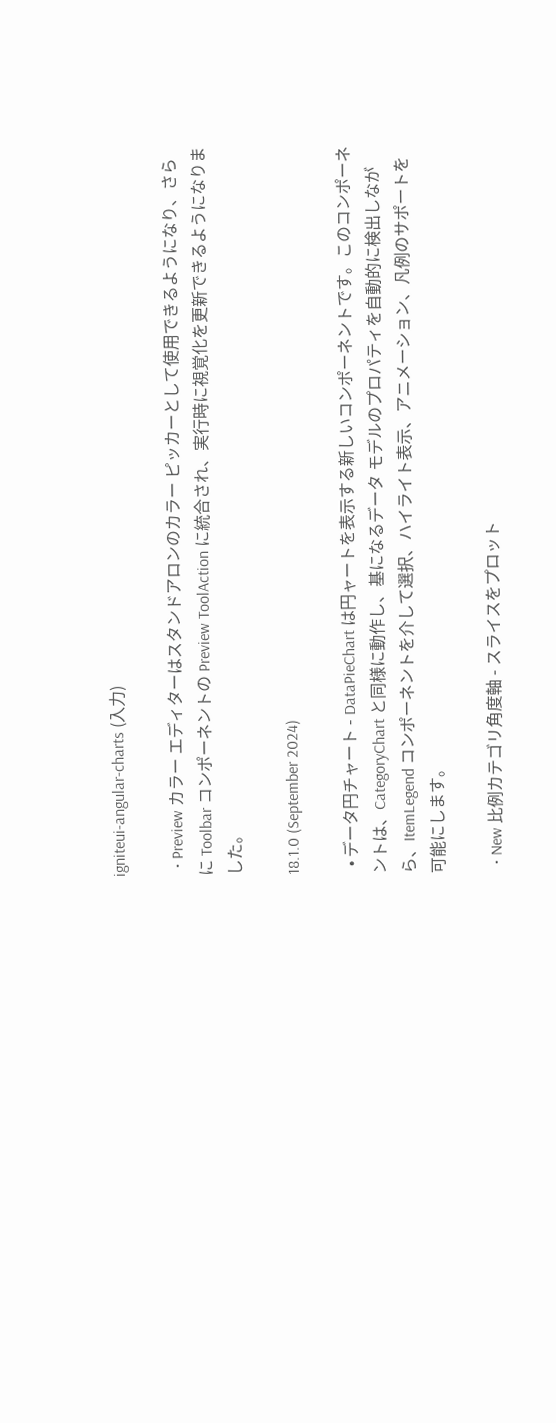igniteui-angular-charts (入力)

  • Preview カラー エディターはスタンドアロンのカラー ピッカーとして使用できるようになり、さらに Toolbar コンポーネントの Preview ToolAction に統合され、実行時に視覚化を更新できるようになりました。

18.1.0 (September 2024)

  • データ円チャート - DataPieChart は円ャートを表示する新しいコンポーネントです。このコンポーネントは、CategoryChart と同様に動作し、基になるデータ モデルのプロパティを自動的に検出しながら、ItemLegend コンポーネントを介して選択、ハイライト表示、アニメーション、凡例のサポートを可能にします。

  • New 比例カテゴリ角度軸 - スライスをプロット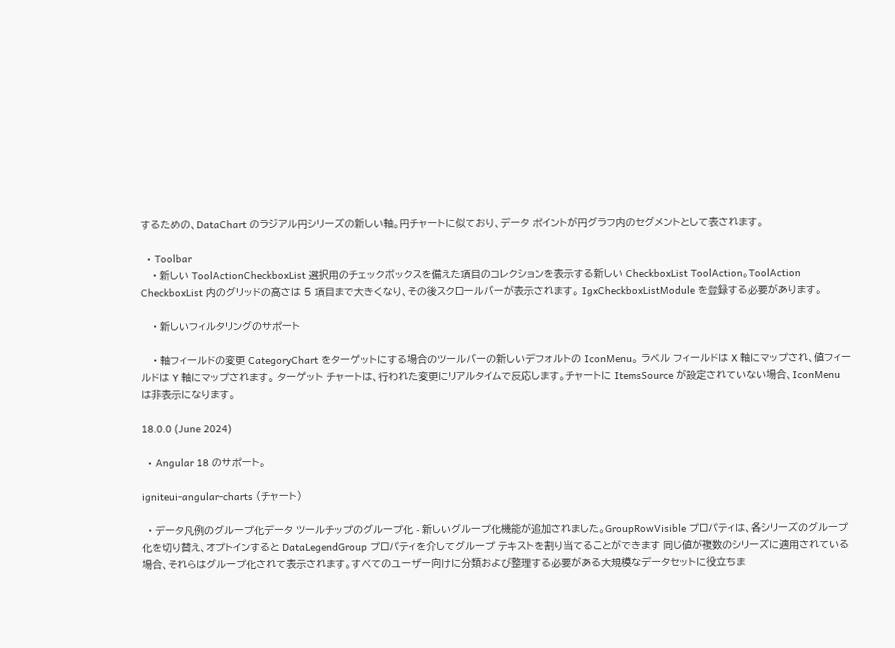するための、DataChart のラジアル円シリーズの新しい軸。円チャートに似ており、データ ポイントが円グラフ内のセグメントとして表されます。

  • Toolbar
    • 新しい ToolActionCheckboxList 選択用のチェックボックスを備えた項目のコレクションを表示する新しい CheckboxList ToolAction。ToolAction CheckboxList 内のグリッドの高さは 5 項目まで大きくなり、その後スクロールバーが表示されます。 IgxCheckboxListModule を登録する必要があります。

    • 新しいフィルタリングのサポート

    • 軸フィールドの変更 CategoryChart をターゲットにする場合のツールバーの新しいデフォルトの IconMenu。 ラベル フィールドは X 軸にマップされ、値フィールドは Y 軸にマップされます。 ターゲット チャートは、行われた変更にリアルタイムで反応します。チャートに ItemsSource が設定されていない場合、IconMenu は非表示になります。

18.0.0 (June 2024)

  • Angular 18 のサポート。

igniteui-angular-charts (チャート)

  • データ凡例のグループ化データ ツールチップのグループ化 - 新しいグループ化機能が追加されました。GroupRowVisible プロパティは、各シリーズのグループ化を切り替え、オプトインすると DataLegendGroup プロパティを介してグループ テキストを割り当てることができます 同じ値が複数のシリーズに適用されている場合、それらはグループ化されて表示されます。すべてのユーザー向けに分類および整理する必要がある大規模なデータセットに役立ちま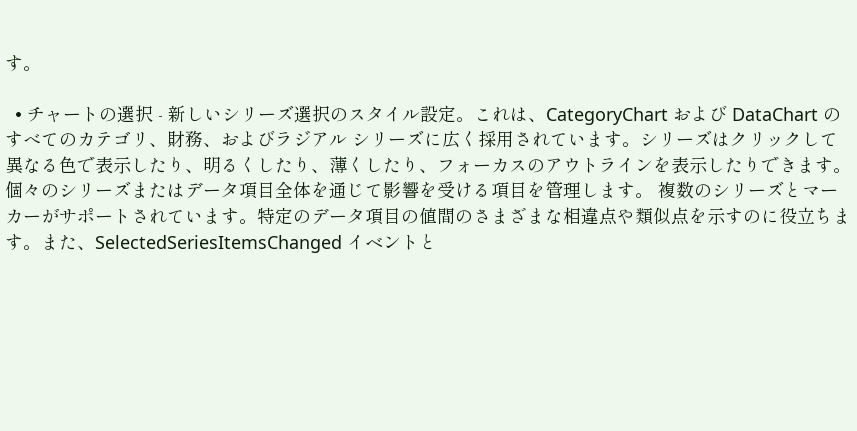す。

  • チャートの選択 - 新しいシリーズ選択のスタイル設定。これは、CategoryChart および DataChart のすべてのカテゴリ、財務、およびラジアル シリーズに広く採用されています。シリーズはクリックして異なる色で表示したり、明るくしたり、薄くしたり、フォーカスのアウトラインを表示したりできます。個々のシリーズまたはデータ項目全体を通じて影響を受ける項目を管理します。 複数のシリーズとマーカーがサポートされています。特定のデータ項目の値間のさまざまな相違点や類似点を示すのに役立ちます。また、SelectedSeriesItemsChanged イベントと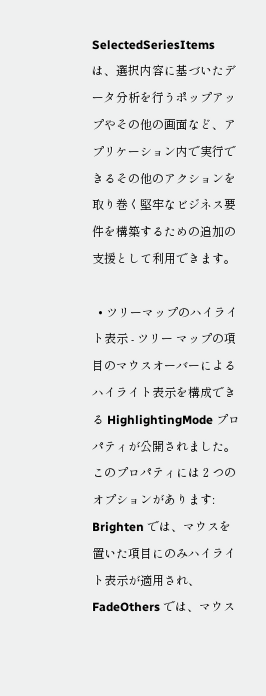SelectedSeriesItems は、選択内容に基づいたデータ分析を行うポップアップやその他の画面など、アプリケーション内で実行できるその他のアクションを取り巻く堅牢なビジネス要件を構築するための追加の支援として利用できます。

  • ツリーマップのハイライト表示 - ツリー マップの項目のマウスオーバーによるハイライト表示を構成できる HighlightingMode プロパティが公開されました。このプロパティには 2 つのオプションがあります: Brighten では、マウスを置いた項目にのみハイライト表示が適用され、FadeOthers では、マウス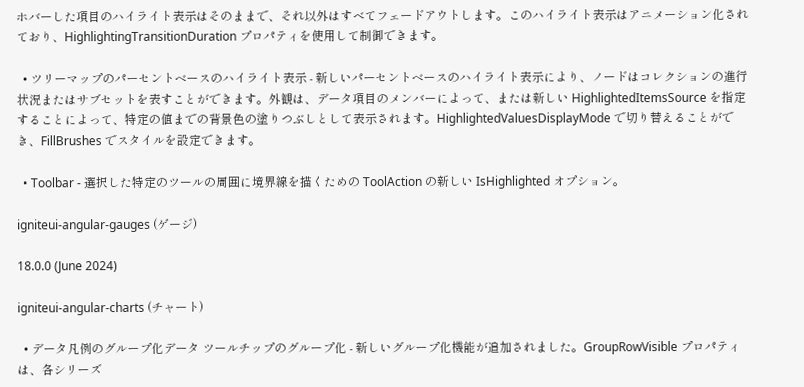ホバーした項目のハイライト表示はそのままで、それ以外はすべてフェードアウトします。このハイライト表示はアニメーション化されており、HighlightingTransitionDuration プロパティを使用して制御できます。

  • ツリーマップのパーセントベースのハイライト表示 - 新しいパーセントベースのハイライト表示により、ノードはコレクションの進行状況またはサブセットを表すことができます。外観は、データ項目のメンバーによって、または新しい HighlightedItemsSource を指定することによって、特定の値までの背景色の塗りつぶしとして表示されます。HighlightedValuesDisplayMode で切り替えることができ、FillBrushes でスタイルを設定できます。

  • Toolbar - 選択した特定のツールの周囲に境界線を描くための ToolAction の新しい IsHighlighted オプション。

igniteui-angular-gauges (ゲージ)

18.0.0 (June 2024)

igniteui-angular-charts (チャート)

  • データ凡例のグループ化データ ツールチップのグループ化 - 新しいグループ化機能が追加されました。GroupRowVisible プロパティは、各シリーズ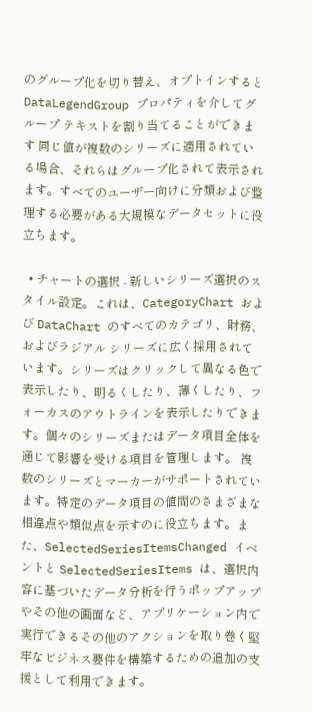のグループ化を切り替え、オプトインすると DataLegendGroup プロパティを介してグループ テキストを割り当てることができます 同じ値が複数のシリーズに適用されている場合、それらはグループ化されて表示されます。すべてのユーザー向けに分類および整理する必要がある大規模なデータセットに役立ちます。

  • チャートの選択 - 新しいシリーズ選択のスタイル設定。これは、CategoryChart および DataChart のすべてのカテゴリ、財務、およびラジアル シリーズに広く採用されています。シリーズはクリックして異なる色で表示したり、明るくしたり、薄くしたり、フォーカスのアウトラインを表示したりできます。個々のシリーズまたはデータ項目全体を通じて影響を受ける項目を管理します。 複数のシリーズとマーカーがサポートされています。特定のデータ項目の値間のさまざまな相違点や類似点を示すのに役立ちます。また、SelectedSeriesItemsChanged イベントと SelectedSeriesItems は、選択内容に基づいたデータ分析を行うポップアップやその他の画面など、アプリケーション内で実行できるその他のアクションを取り巻く堅牢なビジネス要件を構築するための追加の支援として利用できます。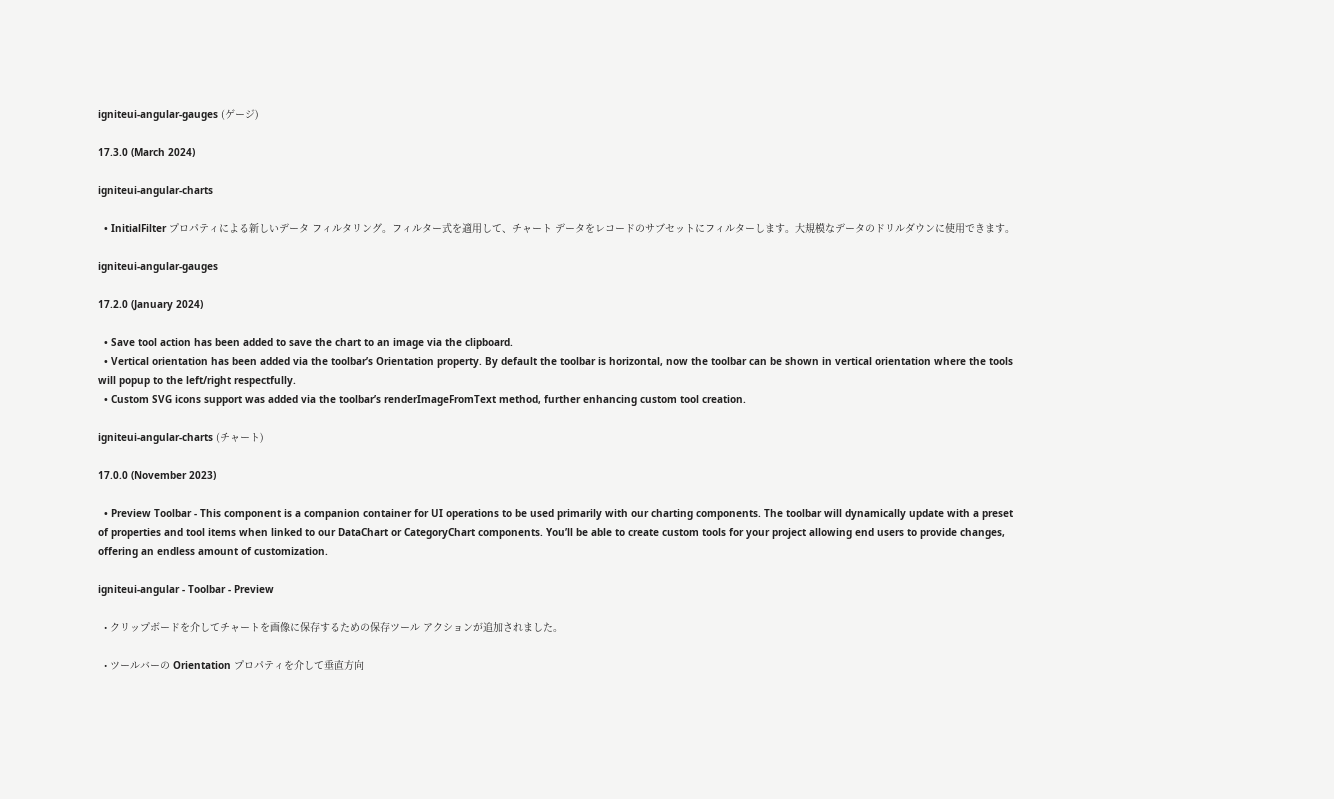igniteui-angular-gauges (ゲージ)

17.3.0 (March 2024)

igniteui-angular-charts

  • InitialFilter プロパティによる新しいデータ フィルタリング。フィルター式を適用して、チャート データをレコードのサブセットにフィルターします。大規模なデータのドリルダウンに使用できます。

igniteui-angular-gauges

17.2.0 (January 2024)

  • Save tool action has been added to save the chart to an image via the clipboard.
  • Vertical orientation has been added via the toolbar’s Orientation property. By default the toolbar is horizontal, now the toolbar can be shown in vertical orientation where the tools will popup to the left/right respectfully.
  • Custom SVG icons support was added via the toolbar’s renderImageFromText method, further enhancing custom tool creation.

igniteui-angular-charts (チャート)

17.0.0 (November 2023)

  • Preview Toolbar - This component is a companion container for UI operations to be used primarily with our charting components. The toolbar will dynamically update with a preset of properties and tool items when linked to our DataChart or CategoryChart components. You’ll be able to create custom tools for your project allowing end users to provide changes, offering an endless amount of customization.

igniteui-angular - Toolbar - Preview

  • クリップボードを介してチャートを画像に保存するための保存ツール アクションが追加されました。

  • ツールバーの Orientation プロパティを介して垂直方向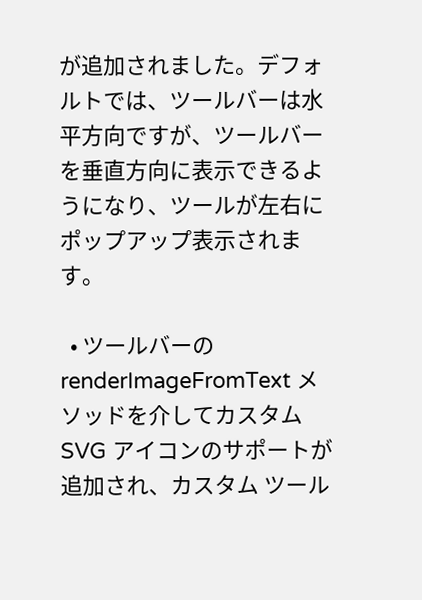が追加されました。デフォルトでは、ツールバーは水平方向ですが、ツールバーを垂直方向に表示できるようになり、ツールが左右にポップアップ表示されます。

  • ツールバーの renderImageFromText メソッドを介してカスタム SVG アイコンのサポートが追加され、カスタム ツール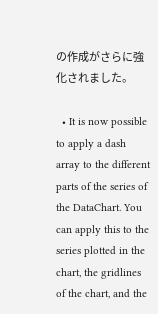の作成がさらに強化されました。

  • It is now possible to apply a dash array to the different parts of the series of the DataChart. You can apply this to the series plotted in the chart, the gridlines of the chart, and the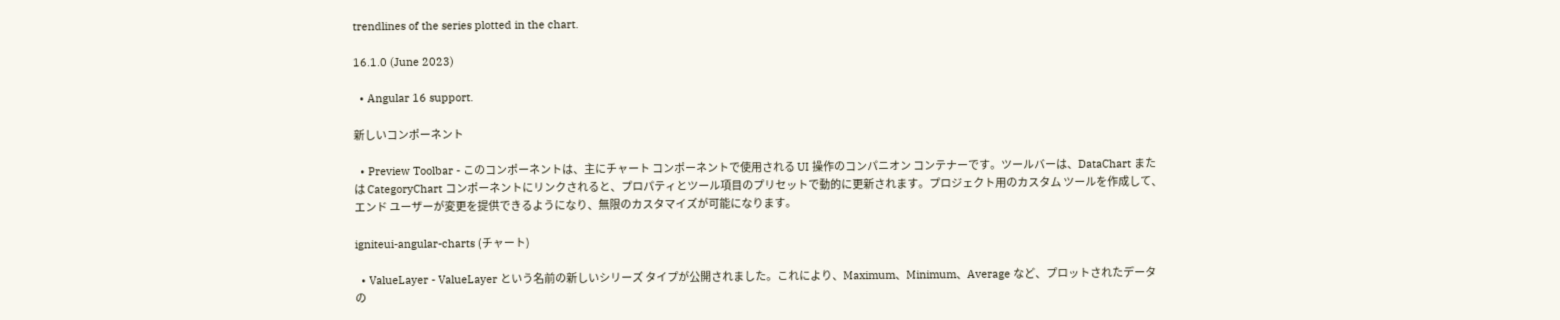trendlines of the series plotted in the chart.

16.1.0 (June 2023)

  • Angular 16 support.

新しいコンポーネント

  • Preview Toolbar - このコンポーネントは、主にチャート コンポーネントで使用される UI 操作のコンパニオン コンテナーです。ツールバーは、DataChart または CategoryChart コンポーネントにリンクされると、プロパティとツール項目のプリセットで動的に更新されます。プロジェクト用のカスタム ツールを作成して、エンド ユーザーが変更を提供できるようになり、無限のカスタマイズが可能になります。

igniteui-angular-charts (チャート)

  • ValueLayer - ValueLayer という名前の新しいシリーズ タイプが公開されました。これにより、Maximum、Minimum、Average など、プロットされたデータの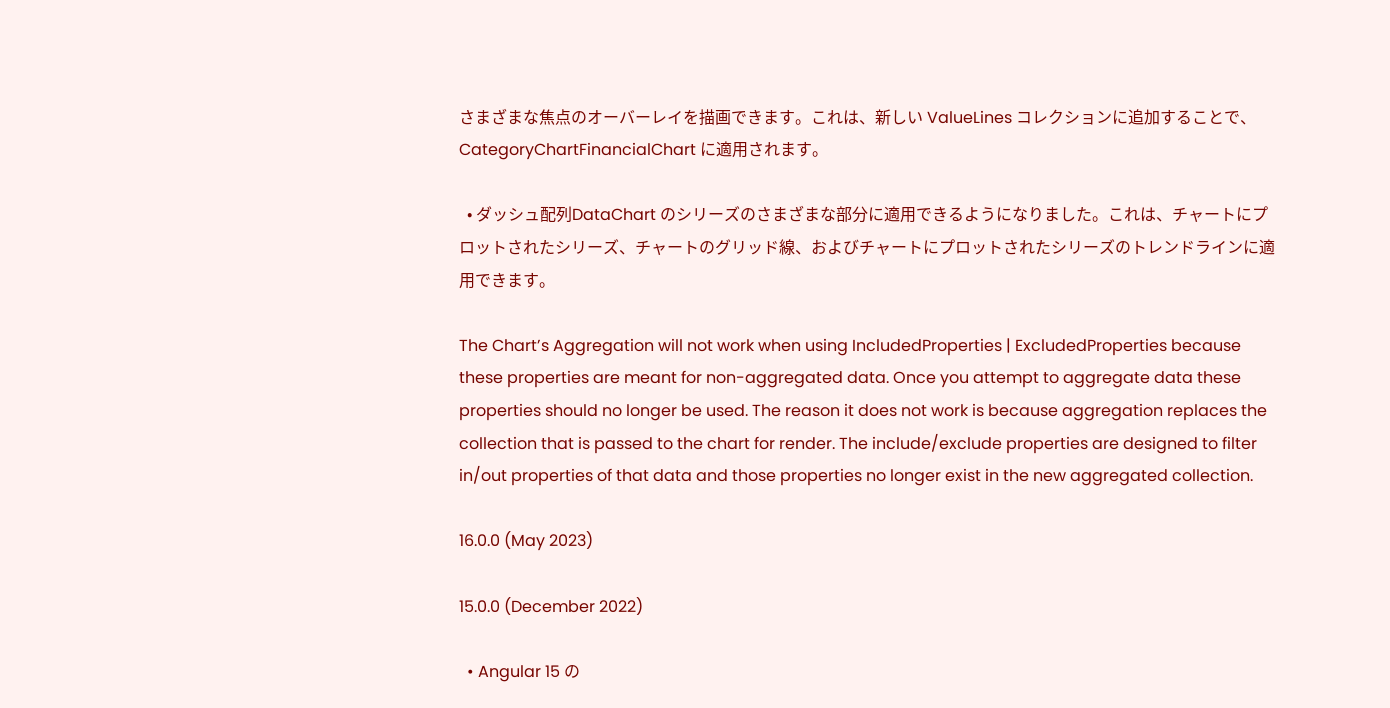さまざまな焦点のオーバーレイを描画できます。これは、新しい ValueLines コレクションに追加することで、CategoryChartFinancialChart に適用されます。

  • ダッシュ配列DataChart のシリーズのさまざまな部分に適用できるようになりました。これは、チャートにプロットされたシリーズ、チャートのグリッド線、およびチャートにプロットされたシリーズのトレンドラインに適用できます。

The Chart’s Aggregation will not work when using IncludedProperties | ExcludedProperties because these properties are meant for non-aggregated data. Once you attempt to aggregate data these properties should no longer be used. The reason it does not work is because aggregation replaces the collection that is passed to the chart for render. The include/exclude properties are designed to filter in/out properties of that data and those properties no longer exist in the new aggregated collection.

16.0.0 (May 2023)

15.0.0 (December 2022)

  • Angular 15 の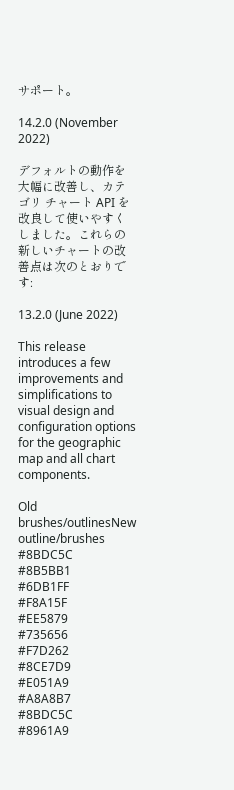サポート。

14.2.0 (November 2022)

デフォルトの動作を大幅に改善し、カテゴリ チャート API を改良して使いやすくしました。これらの新しいチャートの改善点は次のとおりです:

13.2.0 (June 2022)

This release introduces a few improvements and simplifications to visual design and configuration options for the geographic map and all chart components.

Old brushes/outlinesNew outline/brushes
#8BDC5C
#8B5BB1
#6DB1FF
#F8A15F
#EE5879
#735656
#F7D262
#8CE7D9
#E051A9
#A8A8B7
#8BDC5C
#8961A9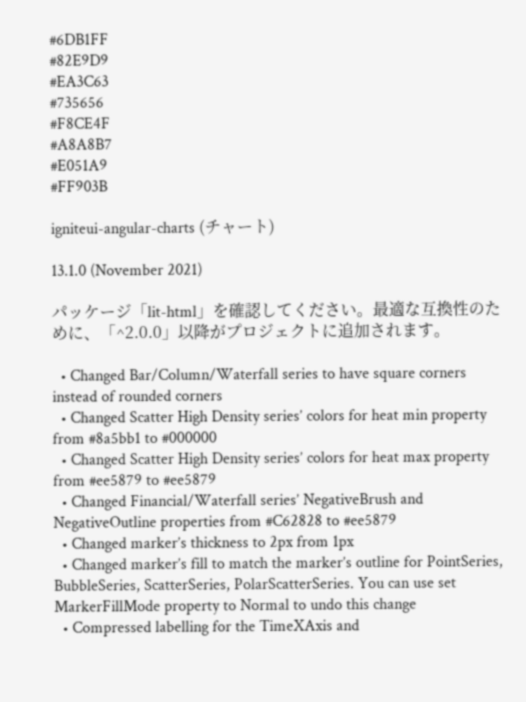#6DB1FF
#82E9D9
#EA3C63
#735656
#F8CE4F
#A8A8B7
#E051A9
#FF903B

igniteui-angular-charts (チャート)

13.1.0 (November 2021)

パッケージ「lit-html」を確認してください。最適な互換性のために、「^2.0.0」以降がプロジェクトに追加されます。

  • Changed Bar/Column/Waterfall series to have square corners instead of rounded corners
  • Changed Scatter High Density series’ colors for heat min property from #8a5bb1 to #000000
  • Changed Scatter High Density series’ colors for heat max property from #ee5879 to #ee5879
  • Changed Financial/Waterfall series’ NegativeBrush and NegativeOutline properties from #C62828 to #ee5879
  • Changed marker’s thickness to 2px from 1px
  • Changed marker’s fill to match the marker’s outline for PointSeries, BubbleSeries, ScatterSeries, PolarScatterSeries. You can use set MarkerFillMode property to Normal to undo this change
  • Compressed labelling for the TimeXAxis and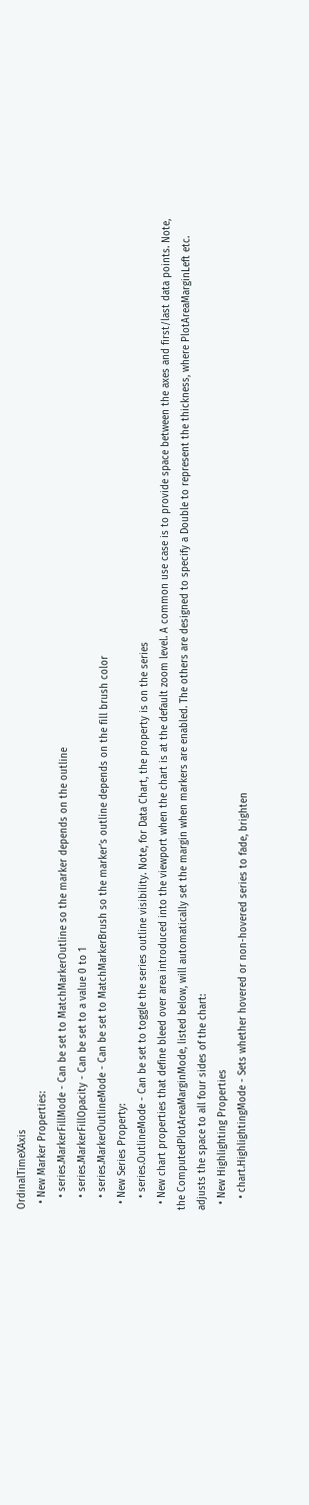OrdinalTimeXAxis
  • New Marker Properties:
    • series.MarkerFillMode - Can be set to MatchMarkerOutline so the marker depends on the outline
    • series.MarkerFillOpacity - Can be set to a value 0 to 1
    • series.MarkerOutlineMode - Can be set to MatchMarkerBrush so the marker’s outline depends on the fill brush color
  • New Series Property:
    • series.OutlineMode - Can be set to toggle the series outline visibility. Note, for Data Chart, the property is on the series
  • New chart properties that define bleed over area introduced into the viewport when the chart is at the default zoom level. A common use case is to provide space between the axes and first/last data points. Note, the ComputedPlotAreaMarginMode, listed below, will automatically set the margin when markers are enabled. The others are designed to specify a Double to represent the thickness, where PlotAreaMarginLeft etc. adjusts the space to all four sides of the chart:
  • New Highlighting Properties
    • chart.HighlightingMode - Sets whether hovered or non-hovered series to fade, brighten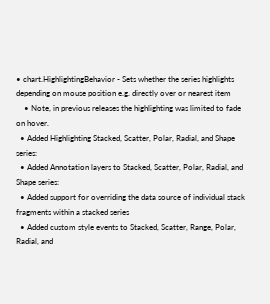• chart.HighlightingBehavior - Sets whether the series highlights depending on mouse position e.g. directly over or nearest item
    • Note, in previous releases the highlighting was limited to fade on hover.
  • Added Highlighting Stacked, Scatter, Polar, Radial, and Shape series:
  • Added Annotation layers to Stacked, Scatter, Polar, Radial, and Shape series:
  • Added support for overriding the data source of individual stack fragments within a stacked series
  • Added custom style events to Stacked, Scatter, Range, Polar, Radial, and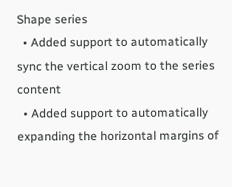Shape series
  • Added support to automatically sync the vertical zoom to the series content
  • Added support to automatically expanding the horizontal margins of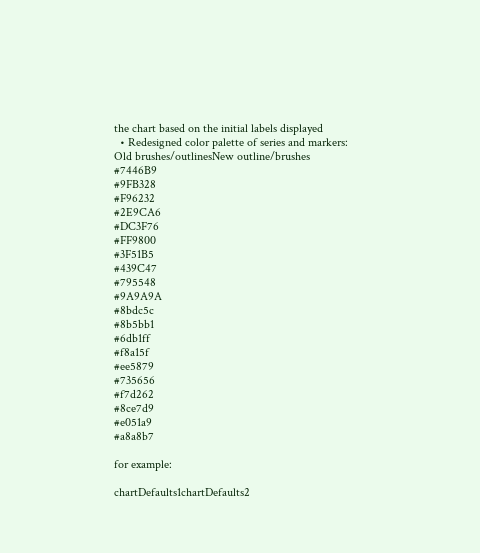the chart based on the initial labels displayed
  • Redesigned color palette of series and markers:
Old brushes/outlinesNew outline/brushes
#7446B9
#9FB328
#F96232
#2E9CA6
#DC3F76
#FF9800
#3F51B5
#439C47
#795548
#9A9A9A
#8bdc5c
#8b5bb1
#6db1ff
#f8a15f
#ee5879
#735656
#f7d262
#8ce7d9
#e051a9
#a8a8b7

for example:

chartDefaults1chartDefaults2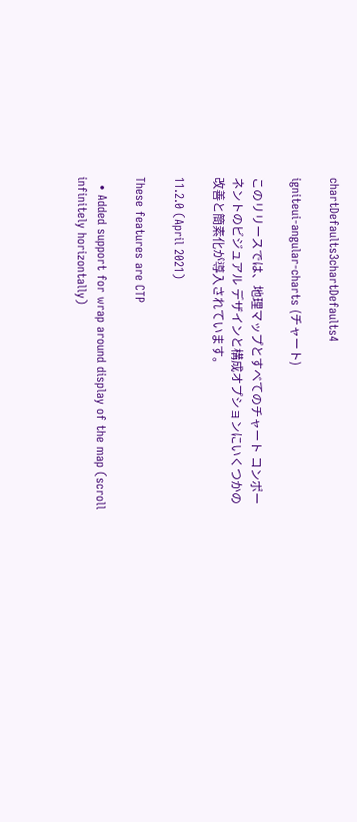chartDefaults3chartDefaults4

igniteui-angular-charts (チャート)

このリリースでは、地理マップとすべてのチャート コンポーネントのビジュアル デザインと構成オプションにいくつかの改善と簡素化が導入されています。

11.2.0 (April 2021)

These features are CTP

  • Added support for wrap around display of the map (scroll infinitely horizontally)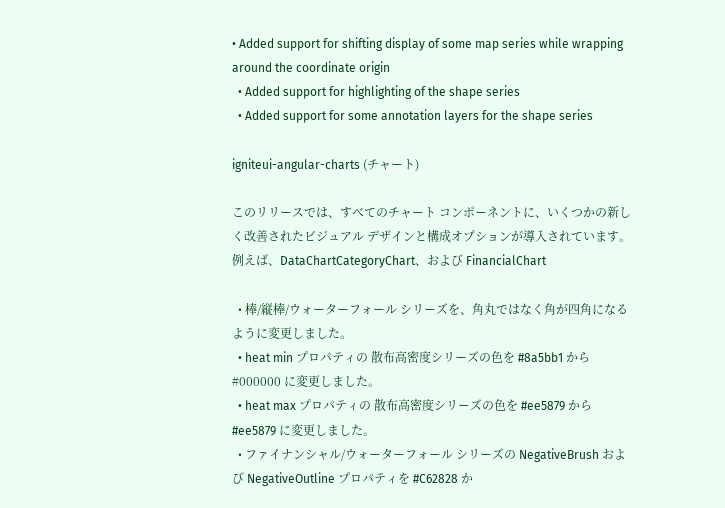• Added support for shifting display of some map series while wrapping around the coordinate origin
  • Added support for highlighting of the shape series
  • Added support for some annotation layers for the shape series

igniteui-angular-charts (チャート)

このリリースでは、すべてのチャート コンポーネントに、いくつかの新しく改善されたビジュアル デザインと構成オプションが導入されています。例えば、DataChartCategoryChart、および FinancialChart

  • 棒/縦棒/ウォーターフォール シリーズを、角丸ではなく角が四角になるように変更しました。
  • heat min プロパティの 散布高密度シリーズの色を #8a5bb1 から #000000 に変更しました。
  • heat max プロパティの 散布高密度シリーズの色を #ee5879 から #ee5879 に変更しました。
  • ファイナンシャル/ウォーターフォール シリーズの NegativeBrush および NegativeOutline プロパティを #C62828 か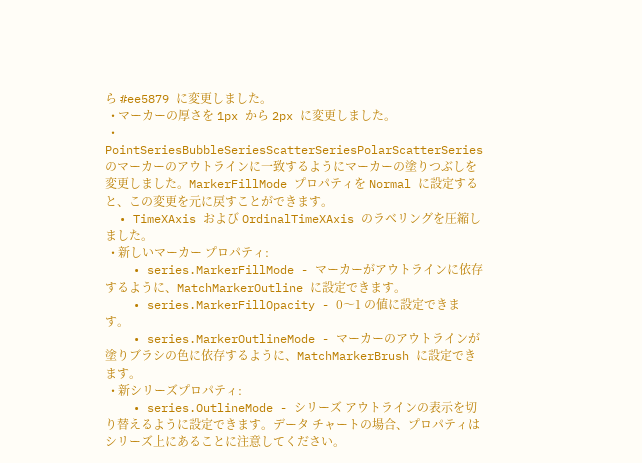ら #ee5879 に変更しました。
  • マーカーの厚さを 1px から 2px に変更しました。
  • PointSeriesBubbleSeriesScatterSeriesPolarScatterSeries のマーカーのアウトラインに一致するようにマーカーの塗りつぶしを変更しました。MarkerFillMode プロパティを Normal に設定すると、この変更を元に戻すことができます。
  • TimeXAxis および OrdinalTimeXAxis のラベリングを圧縮しました。
  • 新しいマーカー プロパティ:
    • series.MarkerFillMode - マーカーがアウトラインに依存するように、MatchMarkerOutline に設定できます。
    • series.MarkerFillOpacity - 0〜1 の値に設定できます。
    • series.MarkerOutlineMode - マーカーのアウトラインが塗りブラシの色に依存するように、MatchMarkerBrush に設定できます。
  • 新シリーズプロパティ:
    • series.OutlineMode - シリーズ アウトラインの表示を切り替えるように設定できます。データ チャートの場合、プロパティはシリーズ上にあることに注意してください。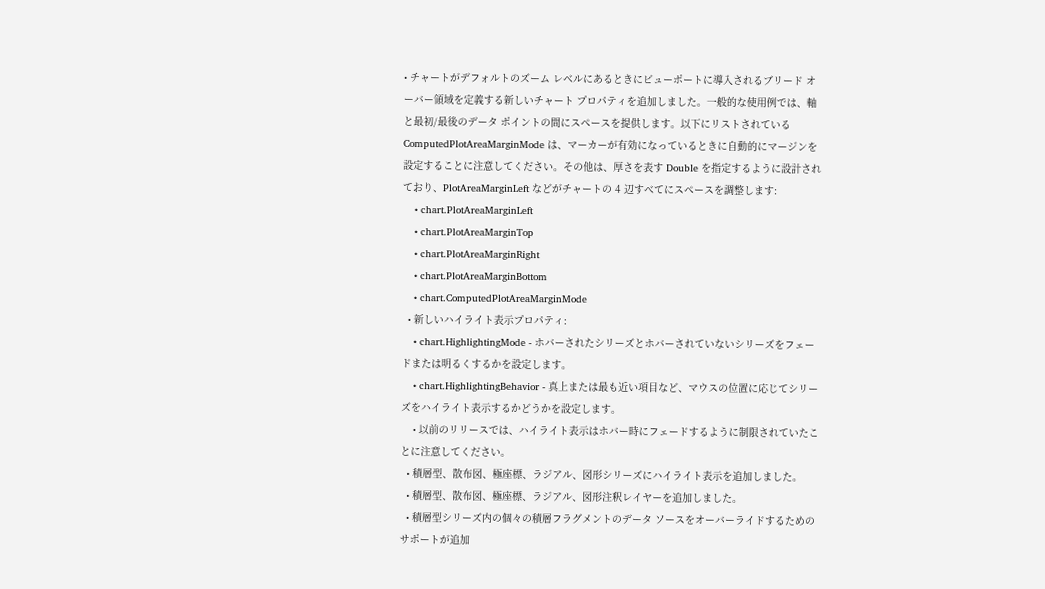• チャートがデフォルトのズーム レベルにあるときにビューポートに導入されるブリード オーバー領域を定義する新しいチャート プロパティを追加しました。一般的な使用例では、軸と最初/最後のデータ ポイントの間にスペースを提供します。以下にリストされている ComputedPlotAreaMarginMode は、マーカーが有効になっているときに自動的にマージンを設定することに注意してください。その他は、厚さを表す Double を指定するように設計されており、PlotAreaMarginLeft などがチャートの 4 辺すべてにスペースを調整します:
    • chart.PlotAreaMarginLeft
    • chart.PlotAreaMarginTop
    • chart.PlotAreaMarginRight
    • chart.PlotAreaMarginBottom
    • chart.ComputedPlotAreaMarginMode
  • 新しいハイライト表示プロパティ:
    • chart.HighlightingMode - ホバーされたシリーズとホバーされていないシリーズをフェードまたは明るくするかを設定します。
    • chart.HighlightingBehavior - 真上または最も近い項目など、マウスの位置に応じてシリーズをハイライト表示するかどうかを設定します。
    • 以前のリリースでは、ハイライト表示はホバー時にフェードするように制限されていたことに注意してください。
  • 積層型、散布図、極座標、ラジアル、図形シリーズにハイライト表示を追加しました。
  • 積層型、散布図、極座標、ラジアル、図形注釈レイヤーを追加しました。
  • 積層型シリーズ内の個々の積層フラグメントのデータ ソースをオーバーライドするためのサポートが追加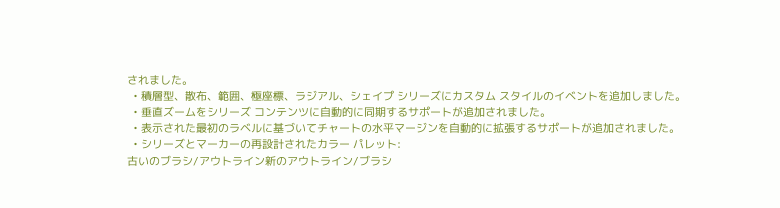されました。
  • 積層型、散布、範囲、極座標、ラジアル、シェイプ シリーズにカスタム スタイルのイベントを追加しました。
  • 垂直ズームをシリーズ コンテンツに自動的に同期するサポートが追加されました。
  • 表示された最初のラベルに基づいてチャートの水平マージンを自動的に拡張するサポートが追加されました。
  • シリーズとマーカーの再設計されたカラー パレット:
古いのブラシ/アウトライン新のアウトライン/ブラシ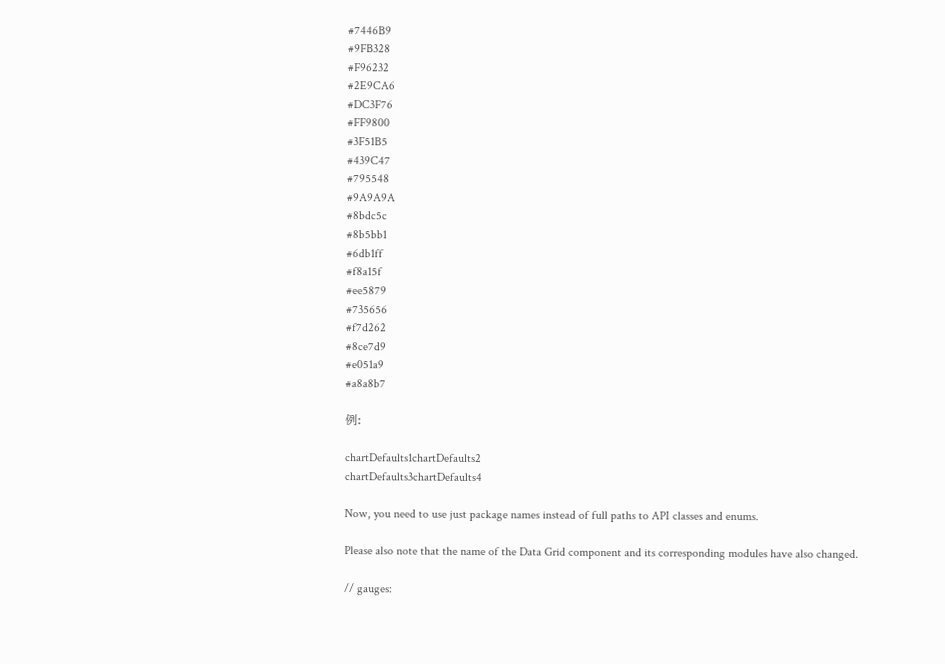#7446B9
#9FB328
#F96232
#2E9CA6
#DC3F76
#FF9800
#3F51B5
#439C47
#795548
#9A9A9A
#8bdc5c
#8b5bb1
#6db1ff
#f8a15f
#ee5879
#735656
#f7d262
#8ce7d9
#e051a9
#a8a8b7

例:

chartDefaults1chartDefaults2
chartDefaults3chartDefaults4

Now, you need to use just package names instead of full paths to API classes and enums.

Please also note that the name of the Data Grid component and its corresponding modules have also changed.

// gauges: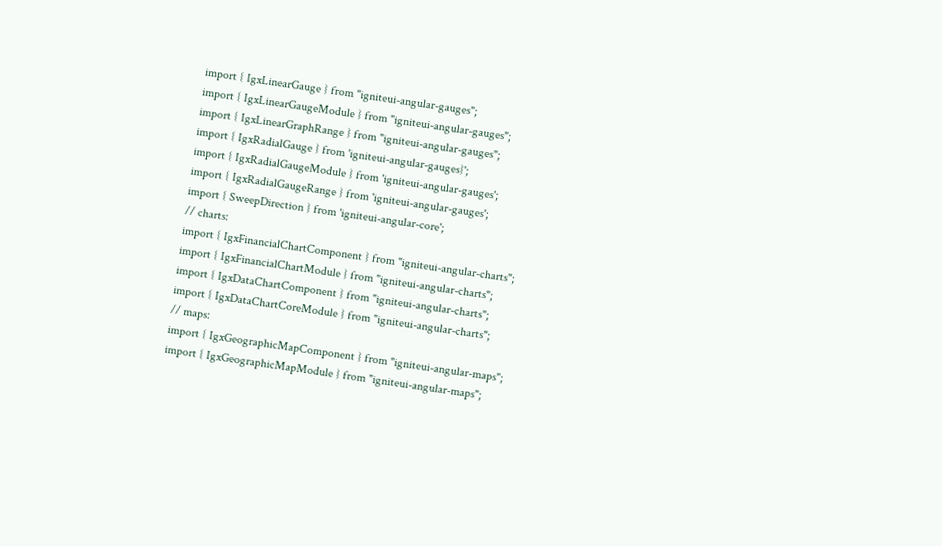import { IgxLinearGauge } from "igniteui-angular-gauges";
import { IgxLinearGaugeModule } from "igniteui-angular-gauges";
import { IgxLinearGraphRange } from "igniteui-angular-gauges";
import { IgxRadialGauge } from 'igniteui-angular-gauges}';
import { IgxRadialGaugeModule } from 'igniteui-angular-gauges';
import { IgxRadialGaugeRange } from 'igniteui-angular-gauges';
import { SweepDirection } from 'igniteui-angular-core';
// charts:
import { IgxFinancialChartComponent } from "igniteui-angular-charts";
import { IgxFinancialChartModule } from "igniteui-angular-charts";
import { IgxDataChartComponent } from "igniteui-angular-charts";
import { IgxDataChartCoreModule } from "igniteui-angular-charts";
// maps:
import { IgxGeographicMapComponent } from "igniteui-angular-maps";
import { IgxGeographicMapModule } from "igniteui-angular-maps";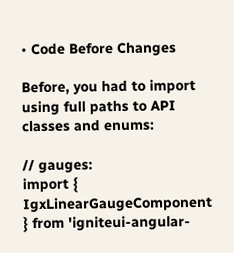• Code Before Changes

Before, you had to import using full paths to API classes and enums:

// gauges:
import { IgxLinearGaugeComponent } from 'igniteui-angular-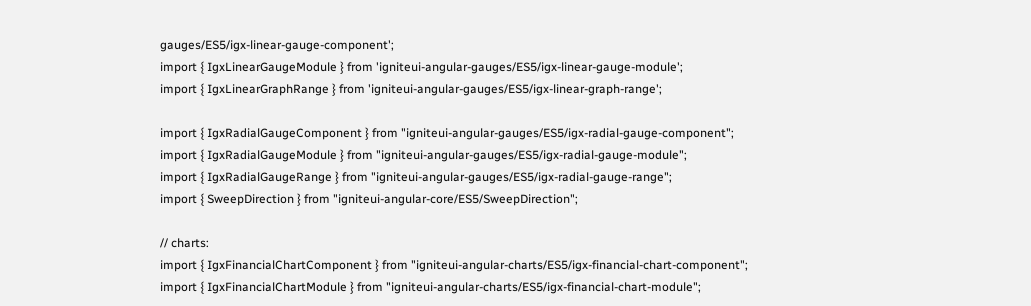gauges/ES5/igx-linear-gauge-component';
import { IgxLinearGaugeModule } from 'igniteui-angular-gauges/ES5/igx-linear-gauge-module';
import { IgxLinearGraphRange } from 'igniteui-angular-gauges/ES5/igx-linear-graph-range';

import { IgxRadialGaugeComponent } from "igniteui-angular-gauges/ES5/igx-radial-gauge-component";
import { IgxRadialGaugeModule } from "igniteui-angular-gauges/ES5/igx-radial-gauge-module";
import { IgxRadialGaugeRange } from "igniteui-angular-gauges/ES5/igx-radial-gauge-range";
import { SweepDirection } from "igniteui-angular-core/ES5/SweepDirection";

// charts:
import { IgxFinancialChartComponent } from "igniteui-angular-charts/ES5/igx-financial-chart-component";
import { IgxFinancialChartModule } from "igniteui-angular-charts/ES5/igx-financial-chart-module";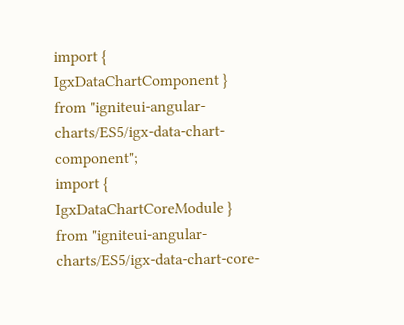import { IgxDataChartComponent } from "igniteui-angular-charts/ES5/igx-data-chart-component";
import { IgxDataChartCoreModule } from "igniteui-angular-charts/ES5/igx-data-chart-core-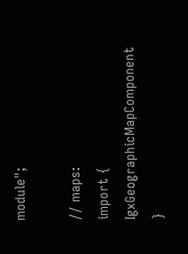module";

// maps:
import { IgxGeographicMapComponent }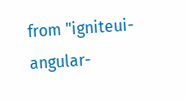from "igniteui-angular-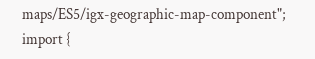maps/ES5/igx-geographic-map-component";
import {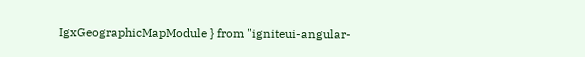IgxGeographicMapModule } from "igniteui-angular-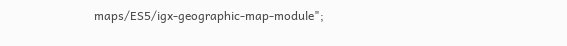maps/ES5/igx-geographic-map-module";